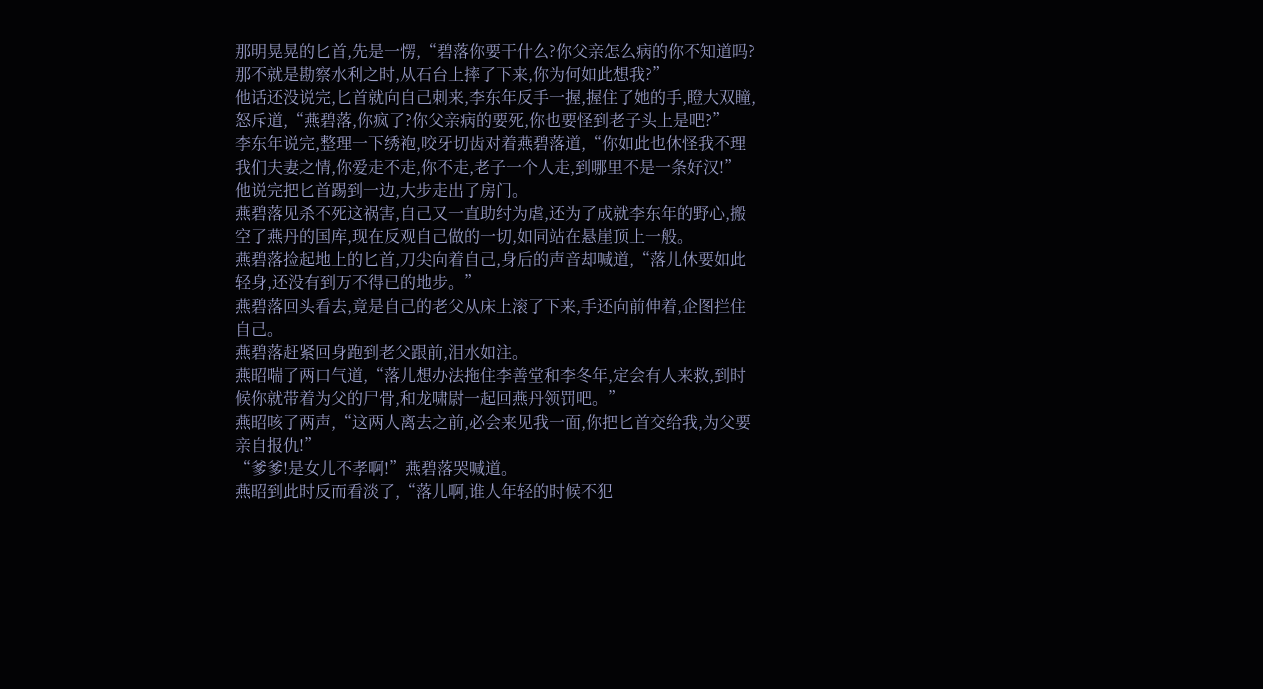那明晃晃的匕首,先是一愣,“碧落你要干什么?你父亲怎么病的你不知道吗?那不就是勘察水利之时,从石台上摔了下来,你为何如此想我?”
他话还没说完,匕首就向自己刺来,李东年反手一握,握住了她的手,瞪大双瞳,怒斥道,“燕碧落,你疯了?你父亲病的要死,你也要怪到老子头上是吧?”
李东年说完,整理一下绣袍,咬牙切齿对着燕碧落道,“你如此也休怪我不理我们夫妻之情,你爱走不走,你不走,老子一个人走,到哪里不是一条好汉!”
他说完把匕首踢到一边,大步走出了房门。
燕碧落见杀不死这祸害,自己又一直助纣为虐,还为了成就李东年的野心,搬空了燕丹的国库,现在反观自己做的一切,如同站在悬崖顶上一般。
燕碧落捡起地上的匕首,刀尖向着自己,身后的声音却喊道,“落儿休要如此轻身,还没有到万不得已的地步。”
燕碧落回头看去,竟是自己的老父从床上滚了下来,手还向前伸着,企图拦住自己。
燕碧落赶紧回身跑到老父跟前,泪水如注。
燕昭喘了两口气道,“落儿想办法拖住李善堂和李冬年,定会有人来救,到时候你就带着为父的尸骨,和龙啸尉一起回燕丹领罚吧。”
燕昭咳了两声,“这两人离去之前,必会来见我一面,你把匕首交给我,为父要亲自报仇!”
“爹爹!是女儿不孝啊!”燕碧落哭喊道。
燕昭到此时反而看淡了,“落儿啊,谁人年轻的时候不犯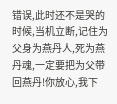错误,此时还不是哭的时候,当机立断,记住为父身为燕丹人,死为燕丹魂,一定要把为父带回燕丹!你放心,我下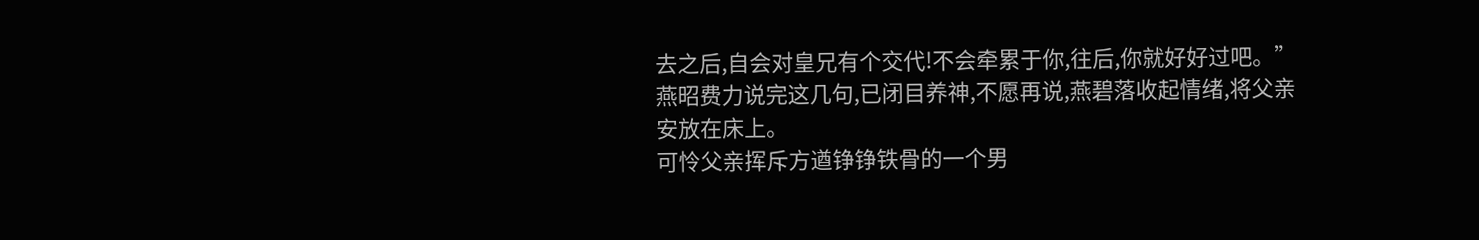去之后,自会对皇兄有个交代!不会牵累于你,往后,你就好好过吧。”
燕昭费力说完这几句,已闭目养神,不愿再说,燕碧落收起情绪,将父亲安放在床上。
可怜父亲挥斥方遒铮铮铁骨的一个男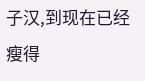子汉,到现在已经瘦得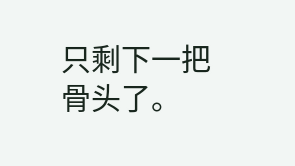只剩下一把骨头了。